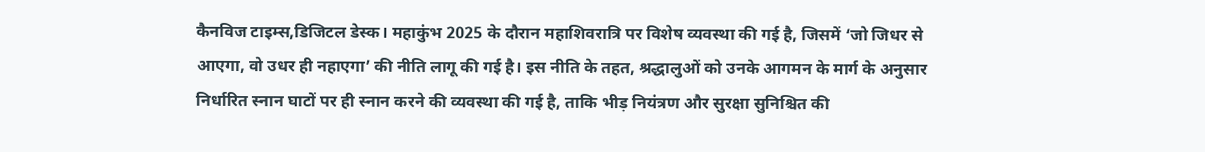कैनविज टाइम्स,डिजिटल डेस्क। महाकुंभ 2025 के दौरान महाशिवरात्रि पर विशेष व्यवस्था की गई है, जिसमें ‘जो जिधर से आएगा, वो उधर ही नहाएगा’ की नीति लागू की गई है। इस नीति के तहत, श्रद्धालुओं को उनके आगमन के मार्ग के अनुसार निर्धारित स्नान घाटों पर ही स्नान करने की व्यवस्था की गई है, ताकि भीड़ नियंत्रण और सुरक्षा सुनिश्चित की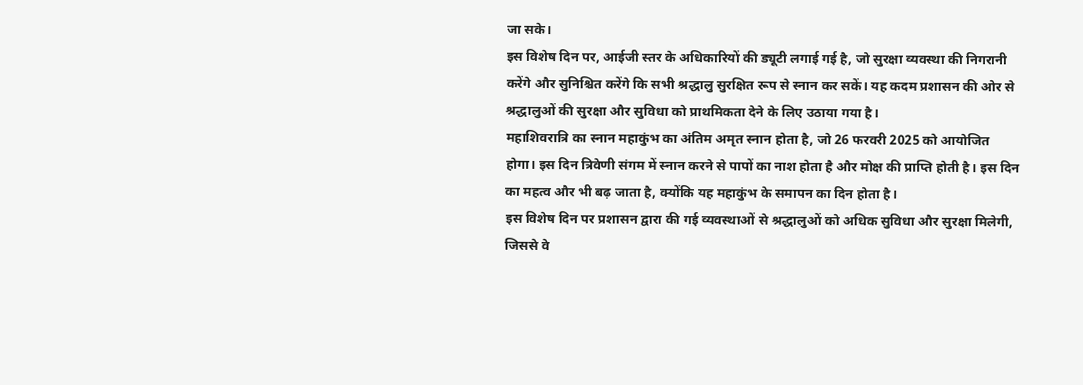जा सके।
इस विशेष दिन पर, आईजी स्तर के अधिकारियों की ड्यूटी लगाई गई है, जो सुरक्षा व्यवस्था की निगरानी करेंगे और सुनिश्चित करेंगे कि सभी श्रद्धालु सुरक्षित रूप से स्नान कर सकें। यह कदम प्रशासन की ओर से श्रद्धालुओं की सुरक्षा और सुविधा को प्राथमिकता देने के लिए उठाया गया है।
महाशिवरात्रि का स्नान महाकुंभ का अंतिम अमृत स्नान होता है, जो 26 फरवरी 2025 को आयोजित होगा। इस दिन त्रिवेणी संगम में स्नान करने से पापों का नाश होता है और मोक्ष की प्राप्ति होती है। इस दिन का महत्व और भी बढ़ जाता है, क्योंकि यह महाकुंभ के समापन का दिन होता है।
इस विशेष दिन पर प्रशासन द्वारा की गई व्यवस्थाओं से श्रद्धालुओं को अधिक सुविधा और सुरक्षा मिलेगी, जिससे वे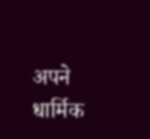अपने धार्मिक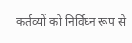कर्तव्यों को निर्विघ्न रूप से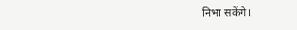निभा सकेंगे।